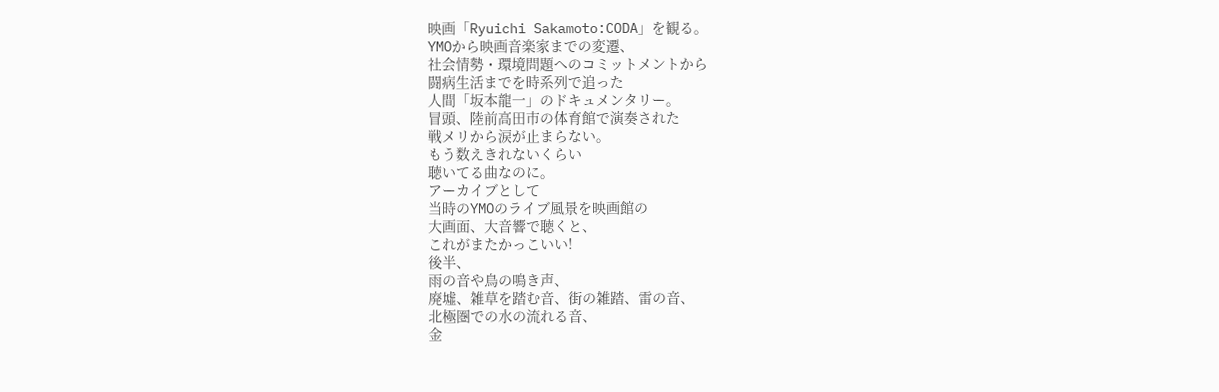映画「Ryuichi Sakamoto:CODA」を観る。
YMOから映画音楽家までの変遷、
社会情勢・環境問題へのコミットメントから
闘病生活までを時系列で追った
人間「坂本龍一」のドキュメンタリー。
冒頭、陸前高田市の体育館で演奏された
戦メリから涙が止まらない。
もう数えきれないくらい
聴いてる曲なのに。
アーカイブとして
当時のYMOのライブ風景を映画館の
大画面、大音響で聴くと、
これがまたかっこいい!
後半、
雨の音や鳥の鳴き声、
廃墟、雑草を踏む音、街の雑踏、雷の音、
北極圏での水の流れる音、
金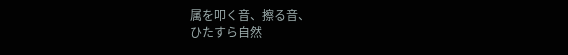属を叩く音、擦る音、
ひたすら自然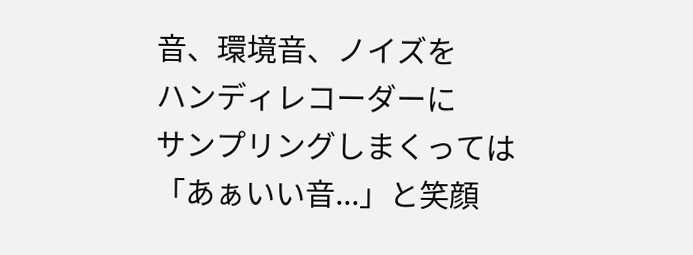音、環境音、ノイズを
ハンディレコーダーに
サンプリングしまくっては
「あぁいい音...」と笑顔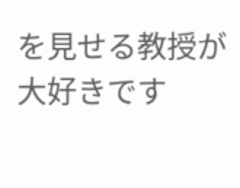を見せる教授が
大好きです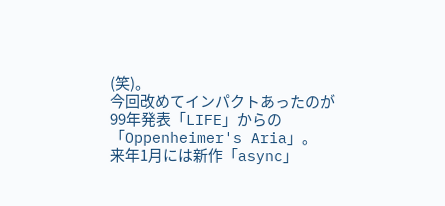(笑)。
今回改めてインパクトあったのが
99年発表「LIFE」からの
「Oppenheimer's Aria」。
来年1月には新作「async」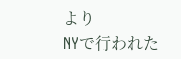より
NYで行われた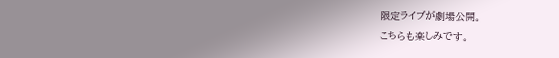限定ライブが劇場公開。
こちらも楽しみです。